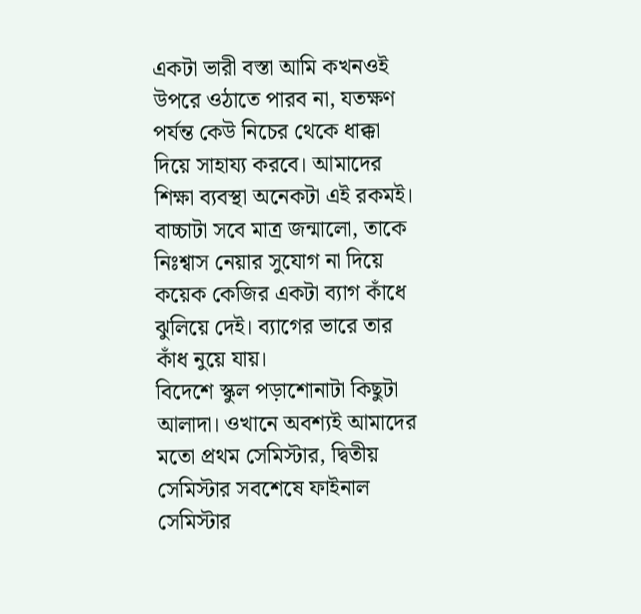একটা ভারী বস্তা আমি কখনওই উপরে ওঠাতে পারব না, যতক্ষণ পর্যন্ত কেউ নিচের থেকে ধাক্কা দিয়ে সাহায্য করবে। আমাদের শিক্ষা ব্যবস্থা অনেকটা এই রকমই। বাচ্চাটা সবে মাত্র জন্মালো, তাকে নিঃশ্বাস নেয়ার সুযোগ না দিয়ে কয়েক কেজির একটা ব্যাগ কাঁধে ঝুলিয়ে দেই। ব্যাগের ভারে তার কাঁধ নুয়ে যায়।
বিদেশে স্কুল পড়াশোনাটা কিছুটা আলাদা। ওখানে অবশ্যই আমাদের মতো প্রথম সেমিস্টার, দ্বিতীয় সেমিস্টার সবশেষে ফাইনাল সেমিস্টার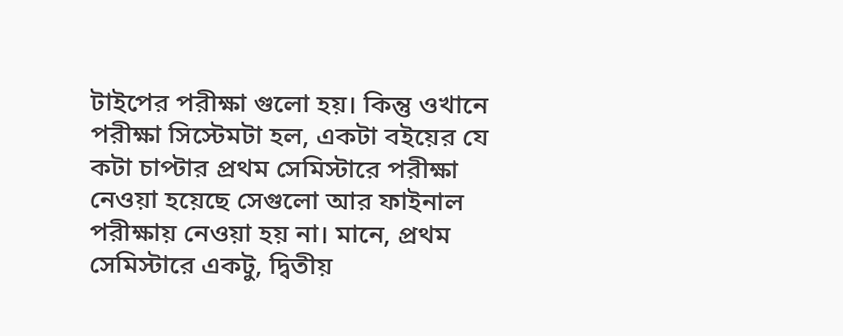টাইপের পরীক্ষা গুলো হয়। কিন্তু ওখানে পরীক্ষা সিস্টেমটা হল, একটা বইয়ের যে কটা চাপ্টার প্রথম সেমিস্টারে পরীক্ষা নেওয়া হয়েছে সেগুলো আর ফাইনাল পরীক্ষায় নেওয়া হয় না। মানে, প্রথম সেমিস্টারে একটু, দ্বিতীয়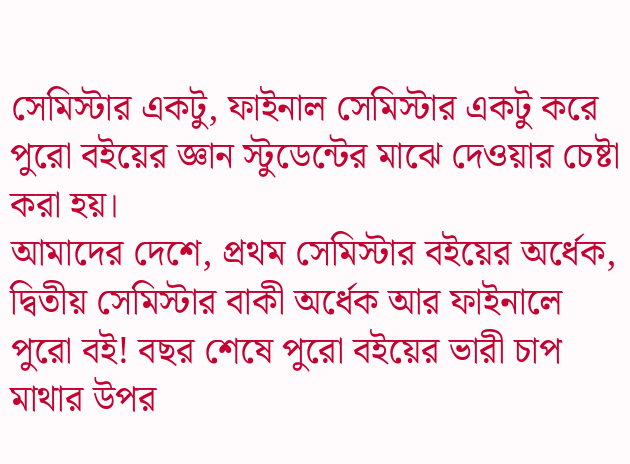সেমিস্টার একটু, ফাইনাল সেমিস্টার একটু করে পুরো বইয়ের জ্ঞান স্টুডেন্টের মাঝে দেওয়ার চেষ্টা করা হয়।
আমাদের দেশে, প্রথম সেমিস্টার বইয়ের অর্ধেক, দ্বিতীয় সেমিস্টার বাকী অর্ধেক আর ফাইনালে পুরো বই! বছর শেষে পুরো বইয়ের ভারী চাপ মাথার উপর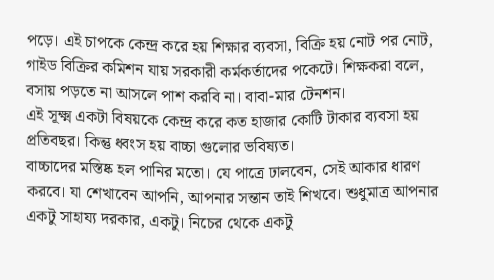পড়ে। এই চাপকে কেন্দ্র করে হয় শিক্ষার ব্যবসা, বিক্রি হয় নোট পর নোট, গাইড বিক্রির কমিশন যায় সরকারী কর্মকর্তাদের পকেটে। শিক্ষকরা বলে, বসায় পড়তে না আসলে পাশ করবি না। বাবা-মার টেনশন।
এই সূক্ষ্ম একটা বিষয়কে কেন্দ্র করে কত হাজার কোটি টাকার ব্যবসা হয় প্রতিবছর। কিন্তু ধ্বংস হয় বাচ্চা গুলোর ভবিষ্যত।
বাচ্চাদের মস্তিষ্ক হল পানির মতো। যে পাত্রে ঢালবেন, সেই আকার ধারণ করবে। যা শেখাবেন আপনি, আপনার সন্তান তাই শিখবে। শুধুমাত্র আপনার একটু সাহায্য দরকার, একটু। নিচের থেকে একটু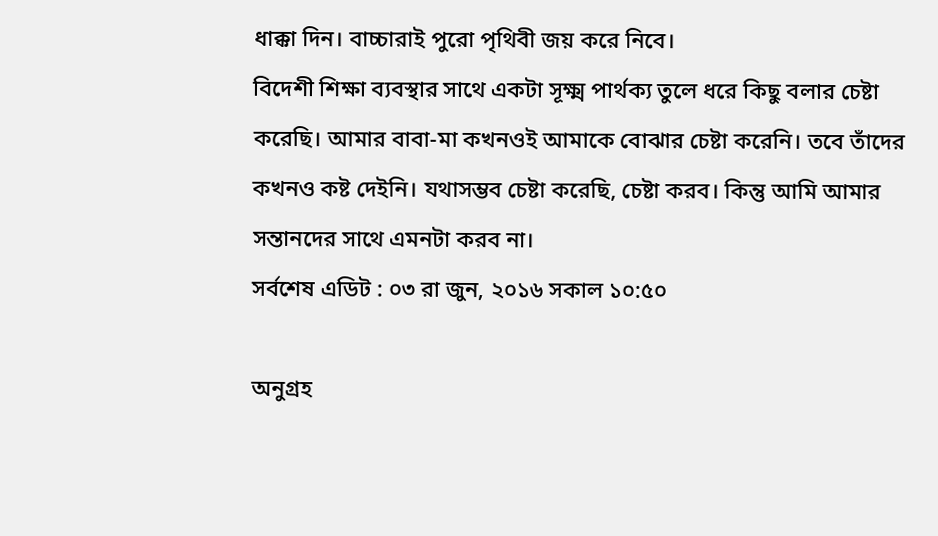ধাক্কা দিন। বাচ্চারাই পুরো পৃথিবী জয় করে নিবে।
বিদেশী শিক্ষা ব্যবস্থার সাথে একটা সূক্ষ্ম পার্থক্য তুলে ধরে কিছু বলার চেষ্টা করেছি। আমার বাবা-মা কখনওই আমাকে বোঝার চেষ্টা করেনি। তবে তাঁদের কখনও কষ্ট দেইনি। যথাসম্ভব চেষ্টা করেছি, চেষ্টা করব। কিন্তু আমি আমার সন্তানদের সাথে এমনটা করব না।
সর্বশেষ এডিট : ০৩ রা জুন, ২০১৬ সকাল ১০:৫০

অনুগ্রহ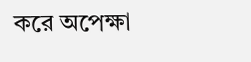করে অপেক্ষা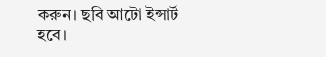করুন। ছবি আটো ইন্সার্ট হবে।